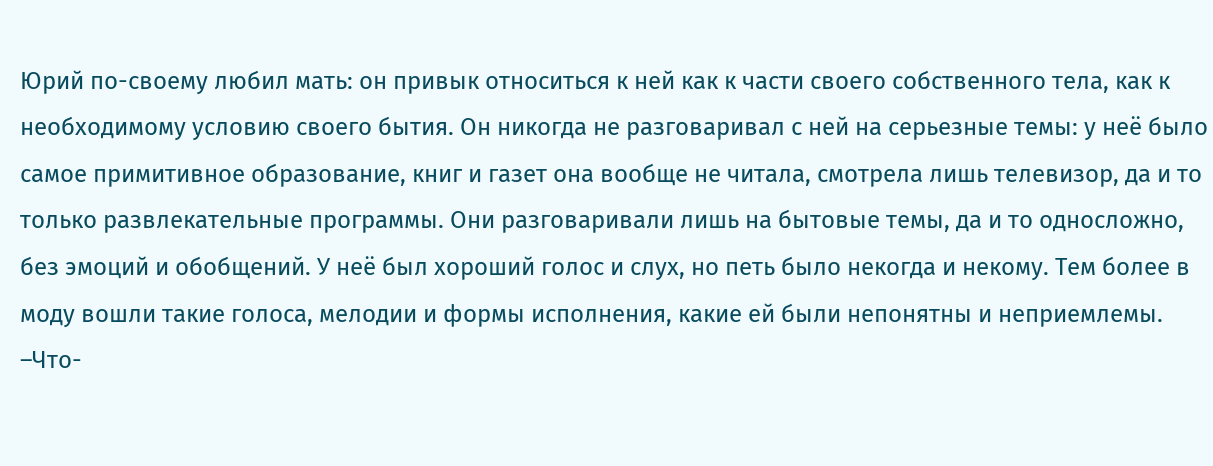Юрий по-своему любил мать: он привык относиться к ней как к части своего собственного тела, как к необходимому условию своего бытия. Он никогда не разговаривал с ней на серьезные темы: у неё было самое примитивное образование, книг и газет она вообще не читала, смотрела лишь телевизор, да и то только развлекательные программы. Они разговаривали лишь на бытовые темы, да и то односложно, без эмоций и обобщений. У неё был хороший голос и слух, но петь было некогда и некому. Тем более в моду вошли такие голоса, мелодии и формы исполнения, какие ей были непонятны и неприемлемы.
–Что-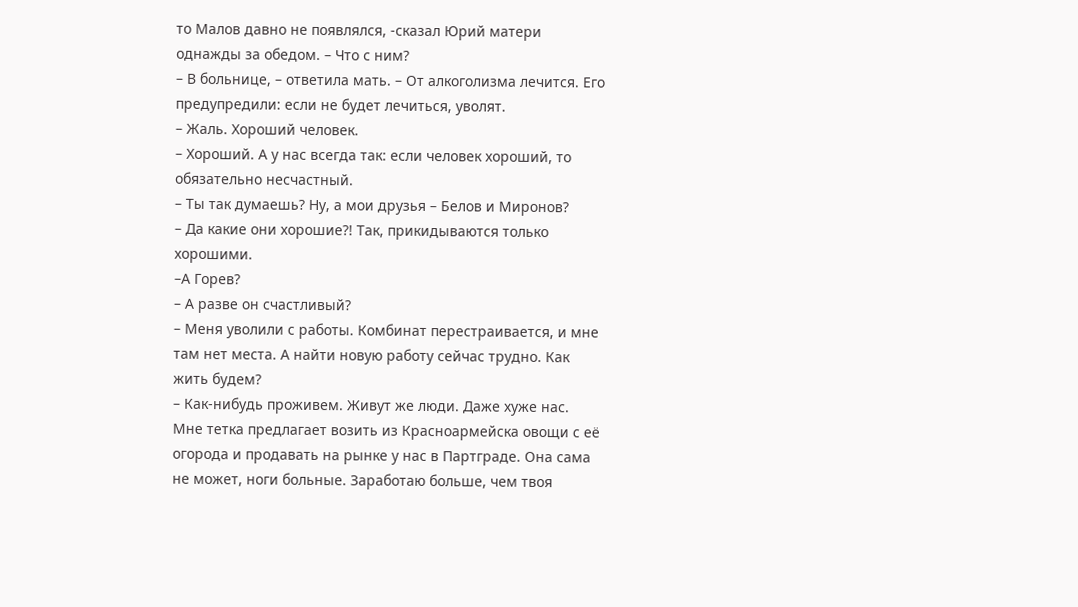то Малов давно не появлялся, -сказал Юрий матери однажды за обедом. – Что с ним?
– В больнице, – ответила мать. – От алкоголизма лечится. Его предупредили: если не будет лечиться, уволят.
– Жаль. Хороший человек.
– Хороший. А у нас всегда так: если человек хороший, то обязательно несчастный.
– Ты так думаешь? Ну, а мои друзья – Белов и Миронов?
– Да какие они хорошие?! Так, прикидываются только хорошими.
–А Горев?
– А разве он счастливый?
– Меня уволили с работы. Комбинат перестраивается, и мне там нет места. А найти новую работу сейчас трудно. Как жить будем?
– Как-нибудь проживем. Живут же люди. Даже хуже нас. Мне тетка предлагает возить из Красноармейска овощи с её огорода и продавать на рынке у нас в Партграде. Она сама не может, ноги больные. Заработаю больше, чем твоя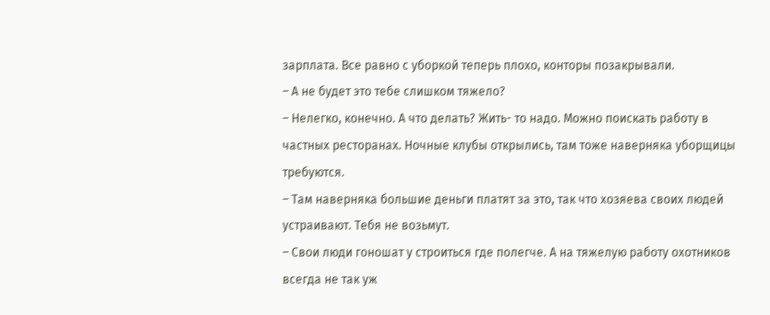зарплата. Все равно с уборкой теперь плохо, конторы позакрывали.
– А не будет это тебе слишком тяжело?
– Нелегко, конечно. А что делать? Жить- то надо. Можно поискать работу в частных ресторанах. Ночные клубы открылись, там тоже наверняка уборщицы требуются.
– Там наверняка большие деньги платят за это, так что хозяева своих людей устраивают. Тебя не возьмут.
– Свои люди гоношат у строиться где полегче. А на тяжелую работу охотников всегда не так уж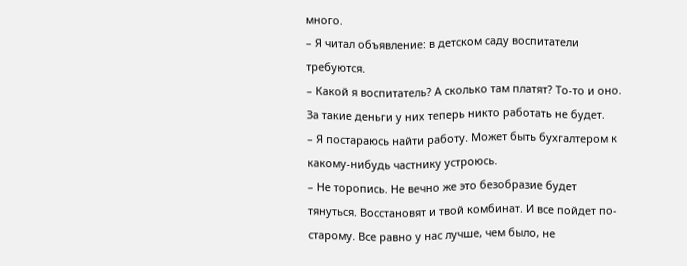много.
– Я читал объявление: в детском саду воспитатели требуются.
– Какой я воспитатель? А сколько там платят? То-то и оно. За такие деньги у них теперь никто работать не будет.
– Я постараюсь найти работу. Может быть бухгалтером к какому-нибудь частнику устроюсь.
– Не торопись. Не вечно же это безобразие будет тянуться. Восстановят и твой комбинат. И все пойдет по-старому. Все равно у нас лучше, чем было, не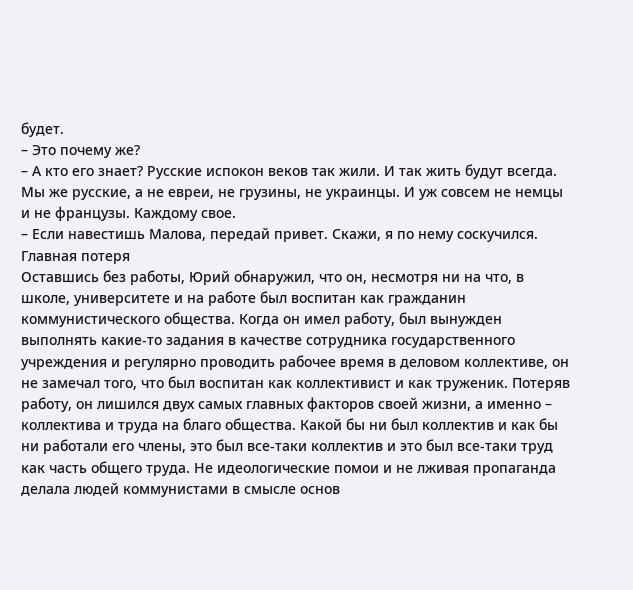будет.
– Это почему же?
– А кто его знает? Русские испокон веков так жили. И так жить будут всегда. Мы же русские, а не евреи, не грузины, не украинцы. И уж совсем не немцы и не французы. Каждому свое.
– Если навестишь Малова, передай привет. Скажи, я по нему соскучился.
Главная потеря
Оставшись без работы, Юрий обнаружил, что он, несмотря ни на что, в школе, университете и на работе был воспитан как гражданин коммунистического общества. Когда он имел работу, был вынужден выполнять какие-то задания в качестве сотрудника государственного учреждения и регулярно проводить рабочее время в деловом коллективе, он не замечал того, что был воспитан как коллективист и как труженик. Потеряв работу, он лишился двух самых главных факторов своей жизни, а именно – коллектива и труда на благо общества. Какой бы ни был коллектив и как бы ни работали его члены, это был все-таки коллектив и это был все-таки труд как часть общего труда. Не идеологические помои и не лживая пропаганда делала людей коммунистами в смысле основ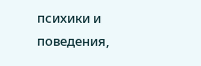психики и поведения,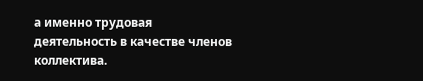а именно трудовая деятельность в качестве членов коллектива.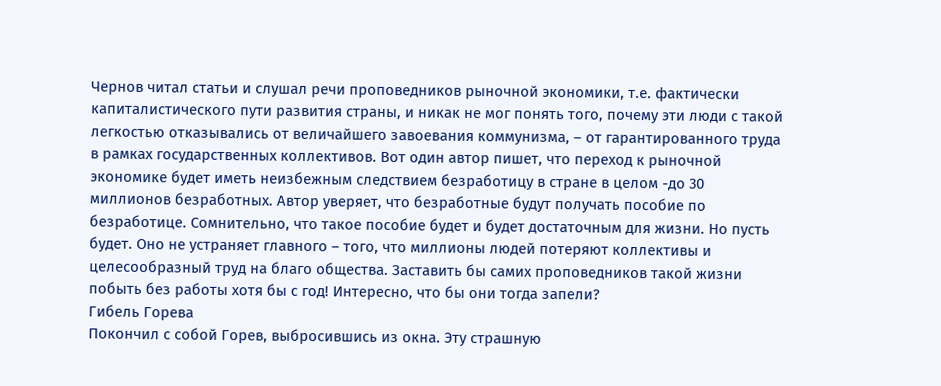Чернов читал статьи и слушал речи проповедников рыночной экономики, т.е. фактически капиталистического пути развития страны, и никак не мог понять того, почему эти люди с такой легкостью отказывались от величайшего завоевания коммунизма, – от гарантированного труда в рамках государственных коллективов. Вот один автор пишет, что переход к рыночной экономике будет иметь неизбежным следствием безработицу в стране в целом -до 30 миллионов безработных. Автор уверяет, что безработные будут получать пособие по безработице. Сомнительно, что такое пособие будет и будет достаточным для жизни. Но пусть будет. Оно не устраняет главного – того, что миллионы людей потеряют коллективы и целесообразный труд на благо общества. Заставить бы самих проповедников такой жизни побыть без работы хотя бы с год! Интересно, что бы они тогда запели?
Гибель Горева
Покончил с собой Горев, выбросившись из окна. Эту страшную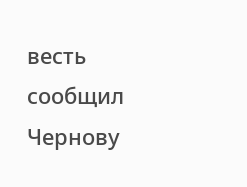весть сообщил Чернову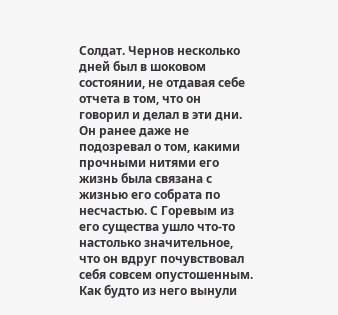Солдат. Чернов несколько дней был в шоковом состоянии, не отдавая себе отчета в том, что он говорил и делал в эти дни. Он ранее даже не подозревал о том, какими прочными нитями его жизнь была связана с жизнью его собрата по несчастью. С Горевым из его существа ушло что-то настолько значительное, что он вдруг почувствовал себя совсем опустошенным. Как будто из него вынули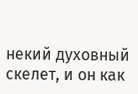некий духовный скелет, и он как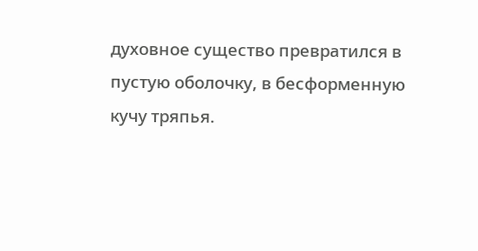духовное существо превратился в пустую оболочку, в бесформенную кучу тряпья.